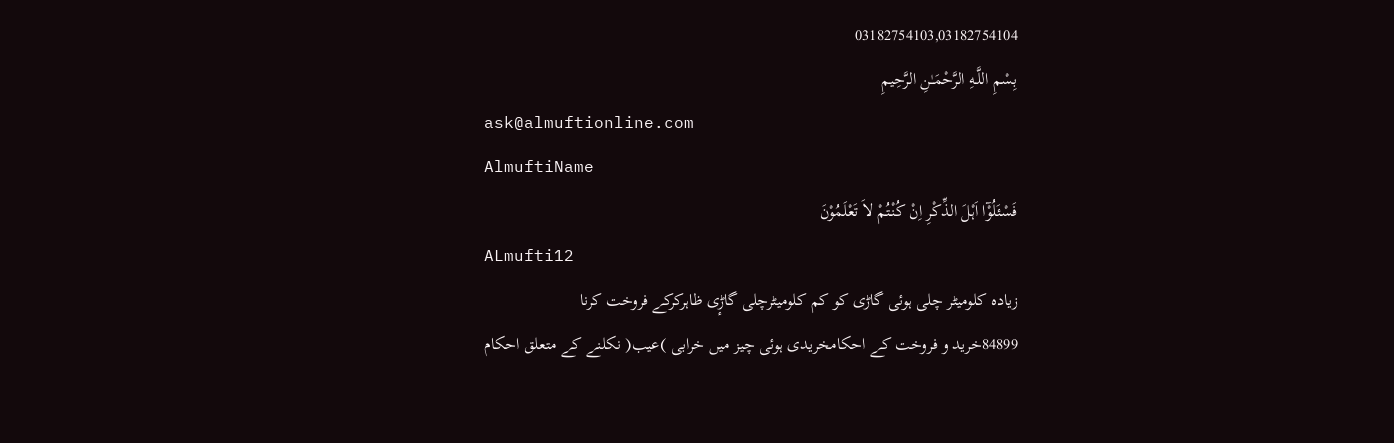03182754103,03182754104
بِسْمِ اللَّـهِ الرَّحْمَـٰنِ الرَّحِيمِ
ask@almuftionline.com
AlmuftiName
فَسْئَلُوْٓا اَہْلَ الذِّکْرِ اِنْ کُنْتُمْ لاَ تَعْلَمُوْنَ
ALmufti12
زیادہ کلومیٹر چلی ہوئی گاڑی کو کم کلومیٹرچلی گاڑٕی ظاہرکرکے فروخت کرنا
84899خرید و فروخت کے احکامخریدی ہوئی چیز میں خرابی )عیب( نکلنے کے متعلق احکام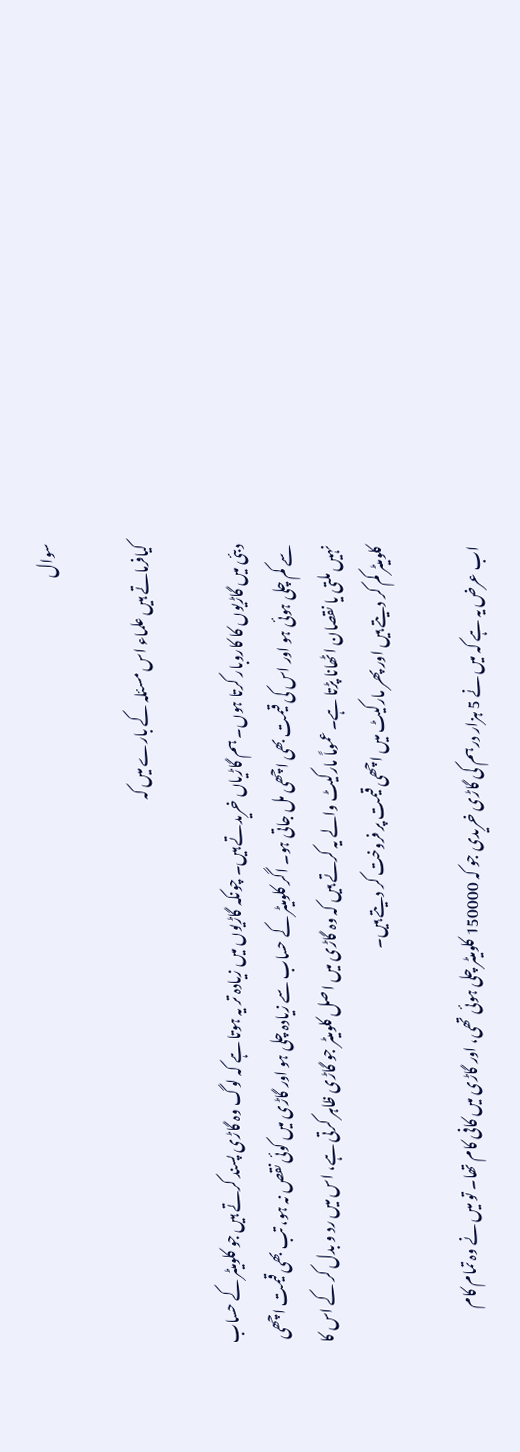سوال

کیافرماتے ہیں علماء اس مسئلہ کے بارے میں کہ

دبئی میں گاڑیوں کا کاروبار کرتا ہوں۔ ہم گاڑیاں خریدتے ہیں۔ چونکہ گاڑیوں میں زیادہ تر یہ ہوتا ہے کہ لوگ وہ گاڑی پسند کرتے ہیں جو کلومیٹر کے حساب سے کم چلی ہوئی ہو اور اس کی قیمت بھی اچھی مل جاتی ہو۔ اگر کلومیٹر کے حساب سے زیادہ چلی ہو اور گاڑی میں کوئی نقص نہ ہو، تب بھی قیمت اچھی نہیں ملتی یا نقصان اٹھانا پڑتا ہے۔ عموماً مارکیٹ والے یہ کرتے ہیں کہ وہ گاڑی میں اصل کلومیٹر جو گاڑی ظاہر کرتی ہے، اس میں رد و بدل کر کے اس کا کلومیٹر کم کر دیتے ہیں اور پھر مارکیٹ میں اچھی قیمت پر فروخت کر دیتے ہیں۔

اب عرض یہ ہے کہ میں نے 5 ہزار درہم کی گاڑی خریدی جو کہ 150000 کلومیٹر چلی ہوئی تھی، اور گاڑی میں کافی کام تھا۔ تو میں نے وہ تمام کام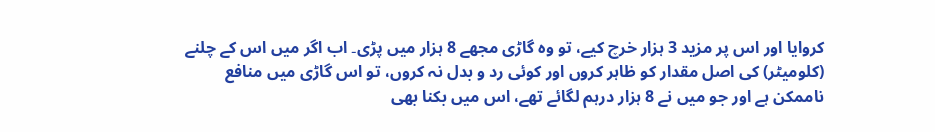کروایا اور اس پر مزید 3 ہزار خرچ کیے، تو وہ گاڑی مجھے 8 ہزار میں پڑی۔ اب اگر میں اس کے چلنے (کلومیٹر) کی اصل مقدار کو ظاہر کروں اور کوئی رد و بدل نہ کروں، تو اس گاڑی میں منافع ناممکن ہے اور جو میں نے 8 ہزار درہم لگائے تھے، اس میں بکنا بھی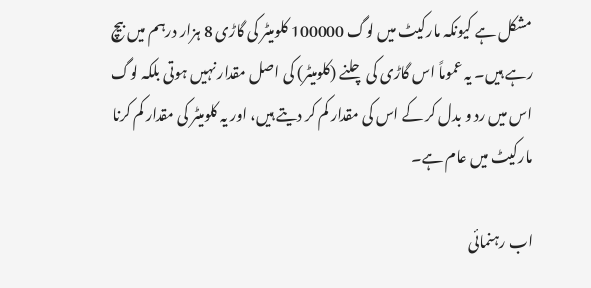مشکل ہے کیونکہ مارکیٹ میں لوگ 100000 کلومیٹر کی گاڑی 8 ہزار درہم میں بیچ رہے ہیں۔ یہ عموماً اس گاڑی کی چلنے (کلومیٹر) کی اصل مقدار نہیں ہوتی بلکہ لوگ اس میں رد و بدل کر کے اس کی مقدار کم کر دیتے ہیں، اور یہ کلومیٹر کی مقدار کم کرنا مارکیٹ میں عام ہے۔

اب رہنمائی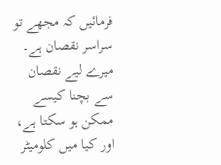فرمائیں کہ مجھے تو سراسر نقصان ہے۔ میرے لیے نقصان سے بچنا کیسے ممکن ہو سکتا ہے، اور کیا میں کلومیٹر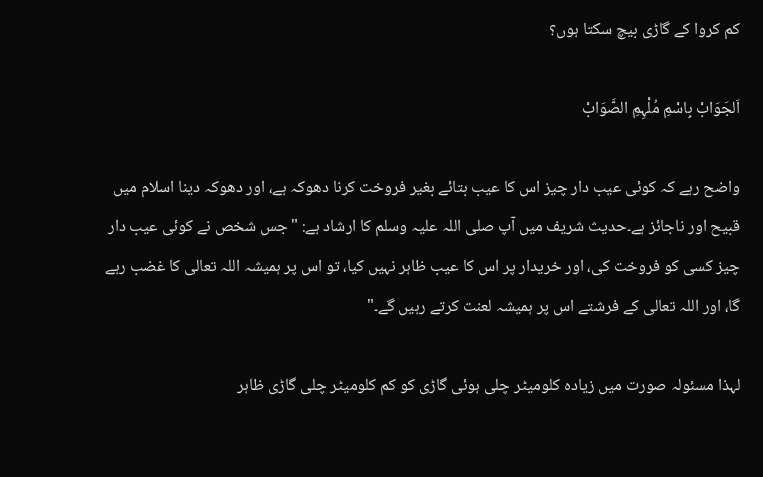کم کروا کے گاڑی بیچ سکتا ہوں؟

اَلجَوَابْ بِاسْمِ مُلْہِمِ الصَّوَابْ

واضح رہے کہ کوئی عیب دار چیز اس کا عیب بتائے بغیر فروخت کرنا دھوکہ ہے، اور دھوکہ دینا اسلام میں قبیح اور ناجائز ہے۔حدیث شریف میں آپ صلی اللہ علیہ وسلم کا ارشاد ہے: "جس شخص نے کوئی عیب دار چیز کسی کو فروخت کی، اور خریدار پر اس کا عیب ظاہر نہیں کیا، تو اس پر ہمیشہ اللہ تعالی کا غضب رہے گا، اور اللہ تعالی کے فرشتے اس پر ہمیشہ لعنت کرتے رہیں گے۔"

لہذا مسئولہ صورت میں زیادہ کلومیٹر چلی ہوئی گاڑی کو کم کلومیٹر چلی گاڑی ظاہر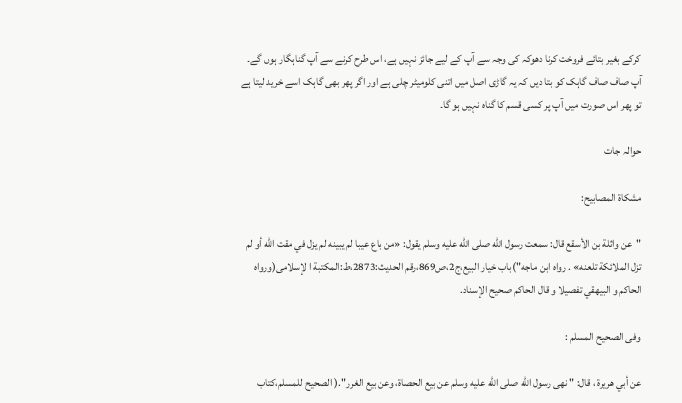کرکے بغیر بتائے فروخت کرنا دھوکہ کی وجہ سے آپ کے لیے جائز نہیں ہے، اس طرح کرنے سے آپ گناہگار ہوں گے۔ آپ صاف صاف گاہک کو بتا دیں کہ یہ گاڑی اصل میں اتنی کلومیٹر چلی ہے اور اگر پھر بھی گاہک اسے خرید لیتا ہے تو پھر اس صورت میں آپ پر کسی قسم کا گناہ نہیں ہو گا۔

حوالہ جات

مشکاۃ المصابیح:

"عن واثلة بن الأسقع قال: سمعت رسول الله صلى الله عليه وسلم يقول: «من ‌باع ‌عيبا لم يبينه لم يزل في مقت الله أو لم تزل الملائكة تلعنه» . رواه ابن ماجه")باب خیار البیع،ج2،ص869،رقم الحدیث:2873،ط:المکتبة ا لإسلامی(ورواه الحاكم و البيهقي تفصیلا و قال الحاكم صحيح الإسناد.

وفی الصحیح المسلم :

عن أبي هريرة ، قال: " نهى رسول الله صلى الله عليه وسلم عن بيع الحصاة، وعن بيع الغرر".( الصحيح للمسلم،كتاب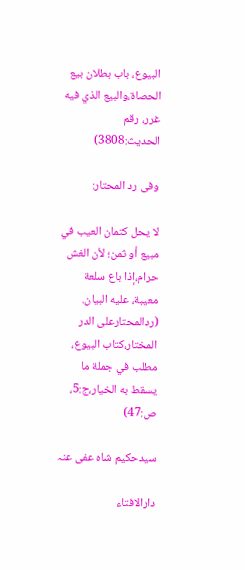البيوع، باب بطلان بيع الحصاة،والبيع الذي فيه غرر، رقم الحديث:3808)

وفی رد المحتار:

لا يحل كتمان العيب في مبيع أو ثمن؛ لأن الغش حرام،إذا باع سلعة معيبة، عليه البيان. (ردالمحتارعلى الدر المختار،كتاب البيوع، مطلب في جملة ما يسقط به الخيار،ج:5، ص:47)

سیدحکیم شاہ عفی عنہ

دارالافتاء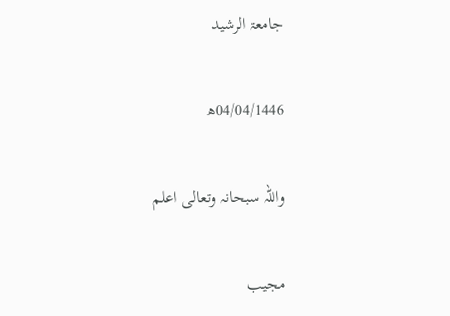جامعۃ الرشید

04/04/1446ھ

واللہ سبحانہ وتعالی اعلم

مجیب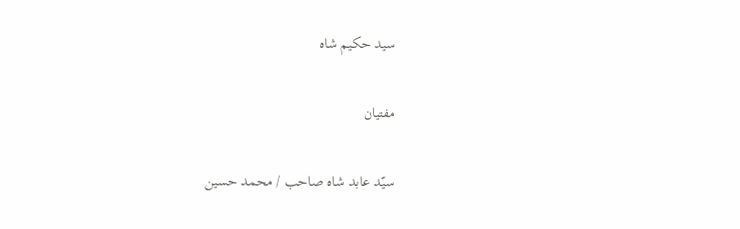سید حکیم شاہ

مفتیان

سیّد عابد شاہ صاحب / محمد حسین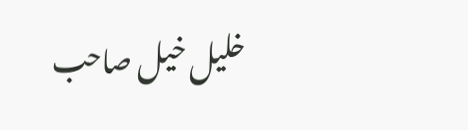خلیل خیل صاحب